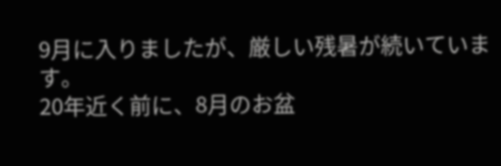9月に入りましたが、厳しい残暑が続いています。
20年近く前に、8月のお盆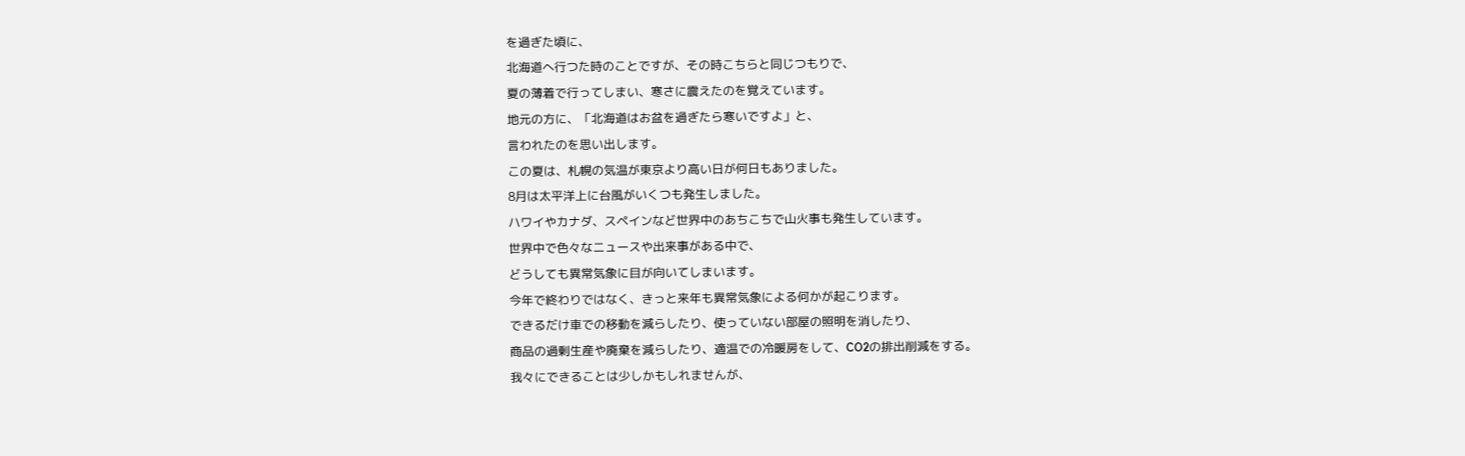を過ぎた頃に、
北海道へ行つた時のことですが、その時こちらと同じつもりで、
夏の薄着で行ってしまい、寒さに震えたのを覚えています。
地元の方に、「北海道はお盆を過ぎたら寒いですよ」と、
言われたのを思い出します。
この夏は、札幌の気温が東京より高い日が何日もありました。
8月は太平洋上に台風がいくつも発生しました。
ハワイやカナダ、スペインなど世界中のあちこちで山火事も発生しています。
世界中で色々なニュースや出来事がある中で、
どうしても異常気象に目が向いてしまいます。
今年で終わりではなく、きっと来年も異常気象による何かが起こります。
できるだけ車での移動を減らしたり、使っていない部屋の照明を消したり、
商品の過剰生産や廃棄を減らしたり、適温での冷暖房をして、CO2の排出削減をする。
我々にできることは少しかもしれませんが、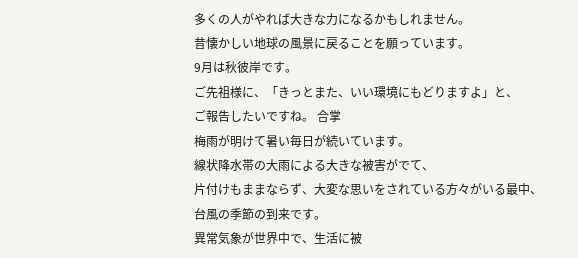多くの人がやれば大きな力になるかもしれません。
昔懐かしい地球の風景に戻ることを願っています。
9月は秋彼岸です。
ご先祖様に、「きっとまた、いい環境にもどりますよ」と、
ご報告したいですね。 合掌
梅雨が明けて暑い毎日が続いています。
線状降水帯の大雨による大きな被害がでて、
片付けもままならず、大変な思いをされている方々がいる最中、
台風の季節の到来です。
異常気象が世界中で、生活に被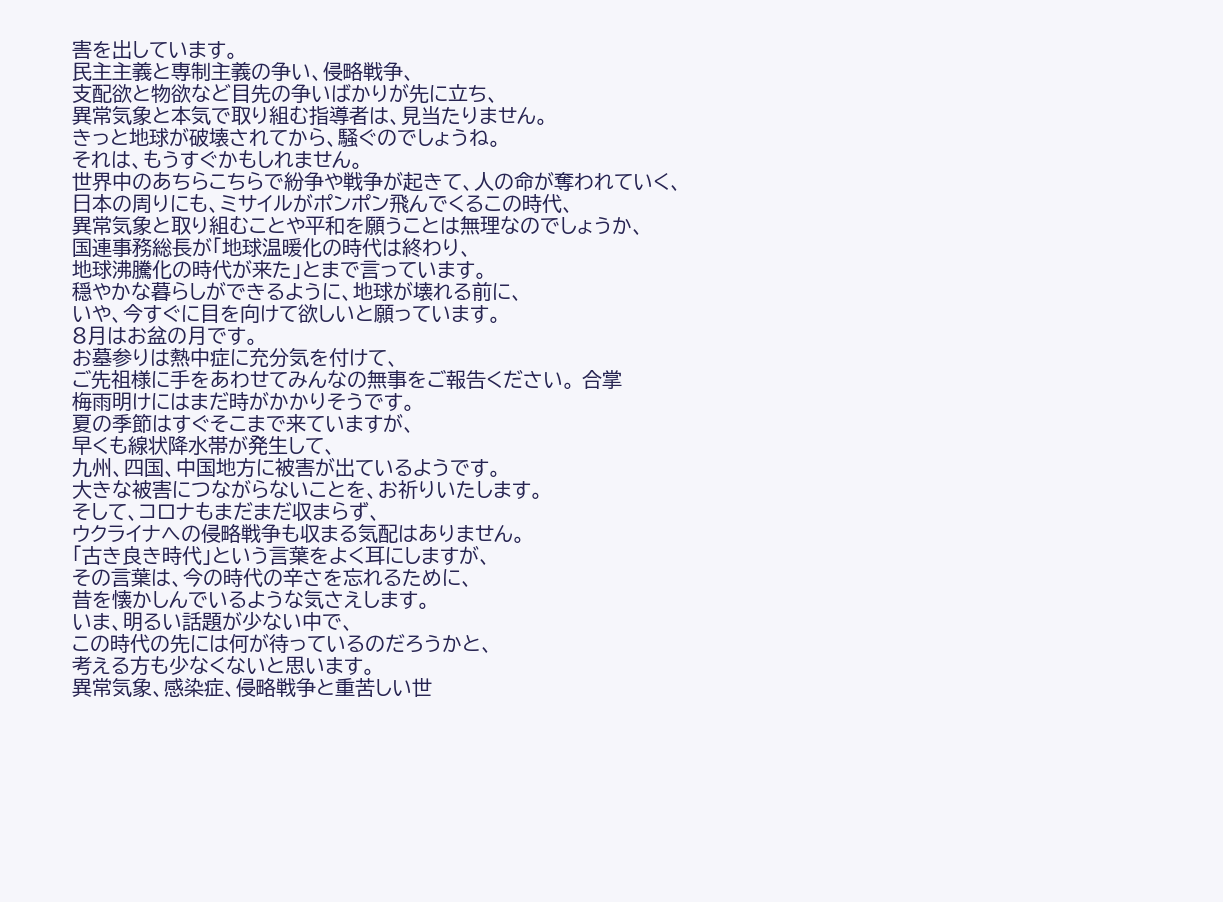害を出しています。
民主主義と専制主義の争い、侵略戦争、
支配欲と物欲など目先の争いばかりが先に立ち、
異常気象と本気で取り組む指導者は、見当たりません。
きっと地球が破壊されてから、騒ぐのでしょうね。
それは、もうすぐかもしれません。
世界中のあちらこちらで紛争や戦争が起きて、人の命が奪われていく、
日本の周りにも、ミサイルがポンポン飛んでくるこの時代、
異常気象と取り組むことや平和を願うことは無理なのでしょうか、
国連事務総長が「地球温暖化の時代は終わり、
地球沸騰化の時代が来た」とまで言っています。
穏やかな暮らしができるように、地球が壊れる前に、
いや、今すぐに目を向けて欲しいと願っています。
8月はお盆の月です。
お墓参りは熱中症に充分気を付けて、
ご先祖様に手をあわせてみんなの無事をご報告ください。 合掌
梅雨明けにはまだ時がかかりそうです。
夏の季節はすぐそこまで来ていますが、
早くも線状降水帯が発生して、
九州、四国、中国地方に被害が出ているようです。
大きな被害につながらないことを、お祈りいたします。
そして、コロナもまだまだ収まらず、
ウクライナへの侵略戦争も収まる気配はありません。
「古き良き時代」という言葉をよく耳にしますが、
その言葉は、今の時代の辛さを忘れるために、
昔を懐かしんでいるような気さえします。
いま、明るい話題が少ない中で、
この時代の先には何が待っているのだろうかと、
考える方も少なくないと思います。
異常気象、感染症、侵略戦争と重苦しい世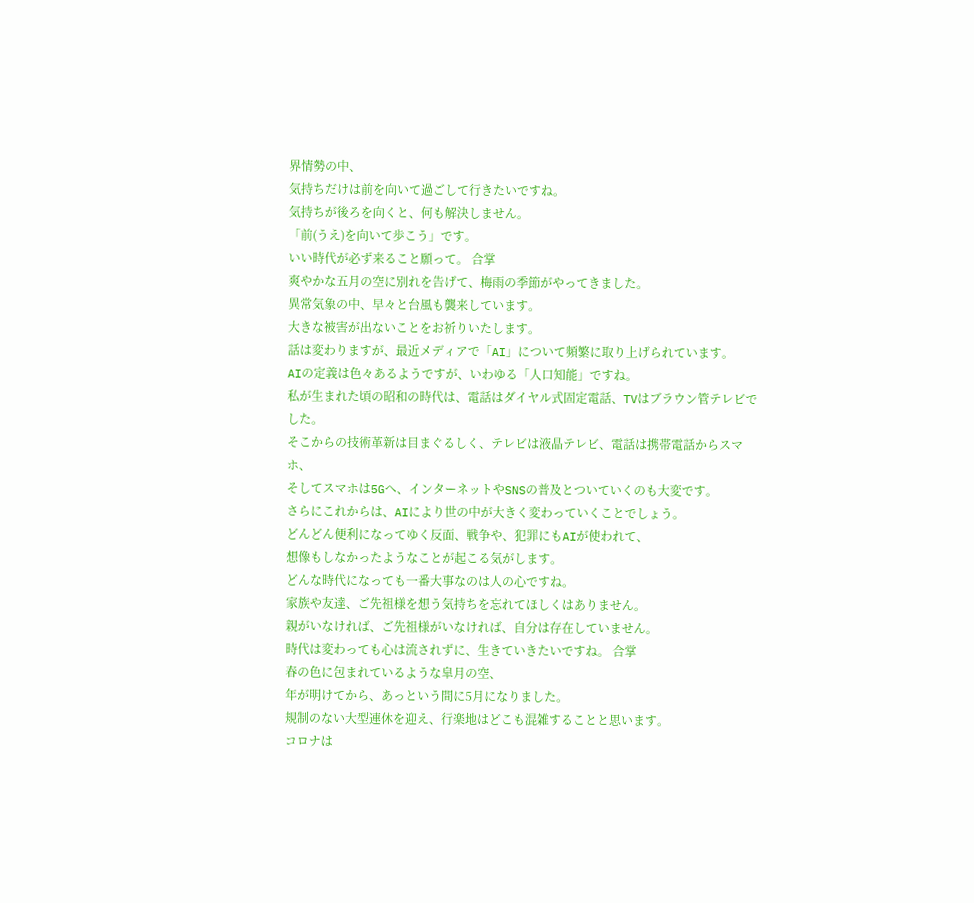界情勢の中、
気持ちだけは前を向いて過ごして行きたいですね。
気持ちが後ろを向くと、何も解決しません。
「前(うえ)を向いて歩こう」です。
いい時代が必ず来ること願って。 合掌
爽やかな五月の空に別れを告げて、梅雨の季節がやってきました。
異常気象の中、早々と台風も襲来しています。
大きな被害が出ないことをお祈りいたします。
話は変わりますが、最近メディアで「AI」について頻繁に取り上げられています。
AIの定義は色々あるようですが、いわゆる「人口知能」ですね。
私が生まれた頃の昭和の時代は、電話はダイヤル式固定電話、TVはブラウン管テレビでした。
そこからの技術革新は目まぐるしく、テレビは液晶テレビ、電話は携帯電話からスマホ、
そしてスマホは5Gへ、インターネットやSNSの普及とついていくのも大変です。
さらにこれからは、AIにより世の中が大きく変わっていくことでしょう。
どんどん便利になってゆく反面、戦争や、犯罪にもAIが使われて、
想像もしなかったようなことが起こる気がします。
どんな時代になっても一番大事なのは人の心ですね。
家族や友達、ご先祖様を想う気持ちを忘れてほしくはありません。
親がいなければ、ご先祖様がいなければ、自分は存在していません。
時代は変わっても心は流されずに、生きていきたいですね。 合掌
春の色に包まれているような皐月の空、
年が明けてから、あっという間に5月になりました。
規制のない大型連休を迎え、行楽地はどこも混雑することと思います。
コロナは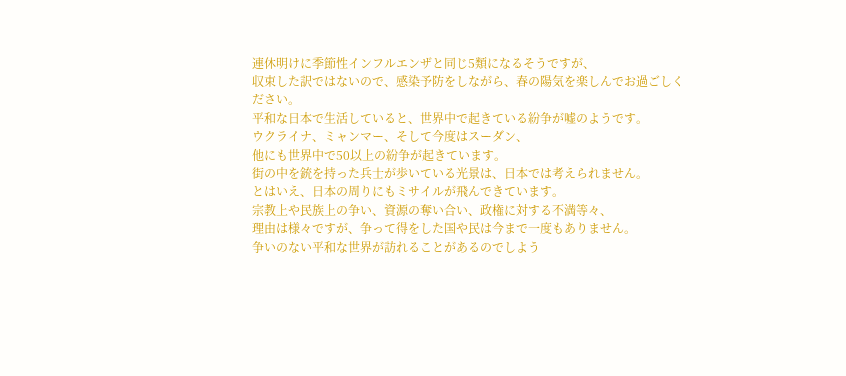連休明けに季節性インフルエンザと同じ5類になるそうですが、
収束した訳ではないので、感染予防をしながら、春の陽気を楽しんでお過ごしください。
平和な日本で生活していると、世界中で起きている紛争が嘘のようです。
ウクライナ、ミャンマー、そして今度はスーダン、
他にも世界中で50以上の紛争が起きています。
街の中を銃を持った兵士が歩いている光景は、日本では考えられません。
とはいえ、日本の周りにもミサイルが飛んできています。
宗教上や民族上の争い、資源の奪い合い、政権に対する不満等々、
理由は様々ですが、争って得をした国や民は今まで一度もありません。
争いのない平和な世界が訪れることがあるのでしよう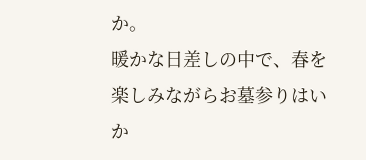か。
暖かな日差しの中で、春を楽しみながらお墓参りはいか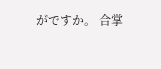がですか。 合掌